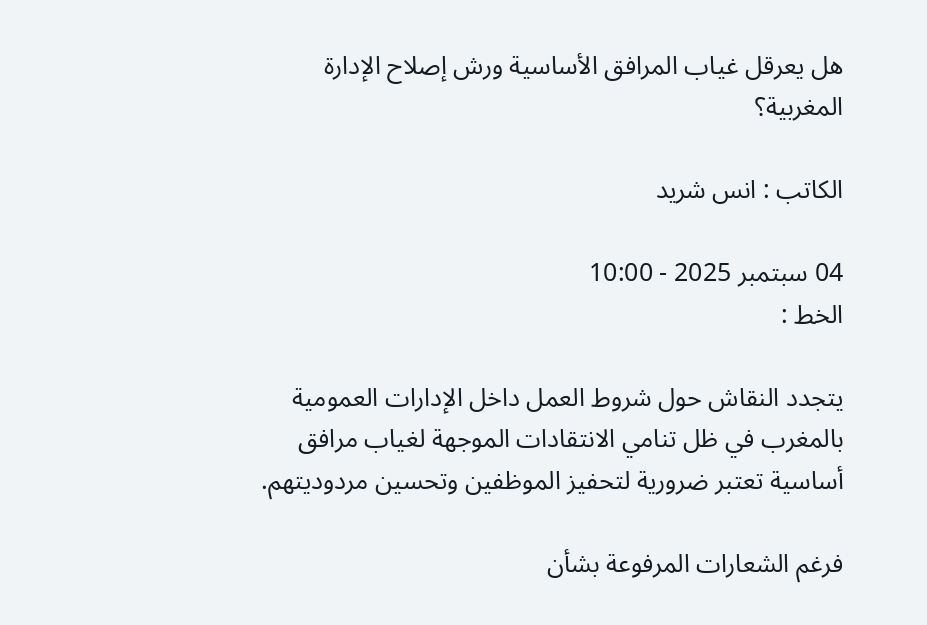هل يعرقل غياب المرافق الأساسية ورش إصلاح الإدارة المغربية؟

الكاتب : انس شريد

04 سبتمبر 2025 - 10:00
الخط :

يتجدد النقاش حول شروط العمل داخل الإدارات العمومية بالمغرب في ظل تنامي الانتقادات الموجهة لغياب مرافق أساسية تعتبر ضرورية لتحفيز الموظفين وتحسين مردوديتهم.

فرغم الشعارات المرفوعة بشأن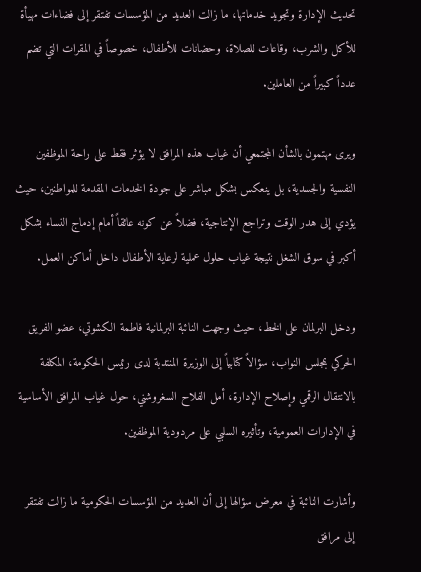تحديث الإدارة وتجويد خدماتها، ما زالت العديد من المؤسسات تفتقر إلى فضاءات مهيأة للأكل والشرب، وقاعات للصلاة، وحضانات للأطفال، خصوصاً في المقرات التي تضم عدداً كبيراً من العاملين.

ويرى مهتمون بالشأن المجتمعي أن غياب هذه المرافق لا يؤثر فقط على راحة الموظفين النفسية والجسدية، بل ينعكس بشكل مباشر على جودة الخدمات المقدمة للمواطنين، حيث يؤدي إلى هدر الوقت وتراجع الإنتاجية، فضلاً عن كونه عائقاً أمام إدماج النساء بشكل أكبر في سوق الشغل نتيجة غياب حلول عملية لرعاية الأطفال داخل أماكن العمل.

ودخل البرلمان على الخط، حيث وجهت النائبة البرلمانية فاطمة الكشوتي، عضو الفريق الحركي بمجلس النواب، سؤالاً كتابياً إلى الوزيرة المنتدبة لدى رئيس الحكومة، المكلفة بالانتقال الرقمي وإصلاح الإدارة، أمل الفلاح السغروشني، حول غياب المرافق الأساسية في الإدارات العمومية، وتأثيره السلبي على مردودية الموظفين.

وأشارت النائبة في معرض سؤالها إلى أن العديد من المؤسسات الحكومية ما زالت تفتقر إلى مرافق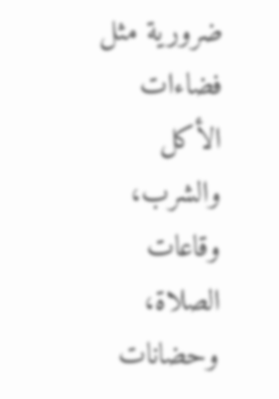ضرورية مثل فضاءات الأكل والشرب، وقاعات الصلاة، وحضانات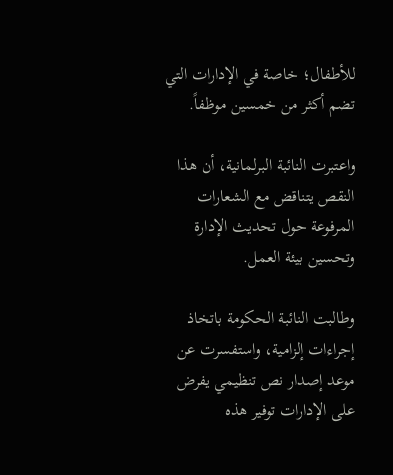للأطفال؛ خاصة في الإدارات التي تضم أكثر من خمسين موظفاً.

واعتبرت النائبة البرلمانية، أن هذا النقص يتناقض مع الشعارات المرفوعة حول تحديث الإدارة وتحسين بيئة العمل.

وطالبت النائبة الحكومة باتخاذ إجراءات إلزامية، واستفسرت عن موعد إصدار نص تنظيمي يفرض على الإدارات توفير هذه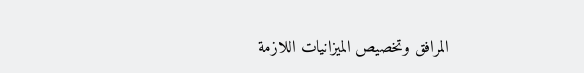المرافق وتخصيص الميزانيات اللازمة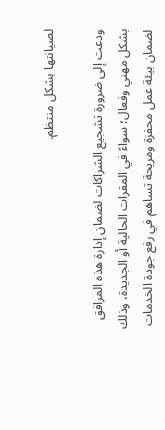لصيانتها بشكل منتظم.

ودعت إلى ضرورة تشجيع الشراكات لضمان إدارة هذه المرافق بشكل مهني وفعال؛ سواءً في المقرات الحالية أو الجديدة، وذلك لضمان بيئة عمل محفزة ومريحة تساهم في رفع جودة الخدمات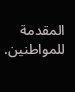المقدمة للمواطنين.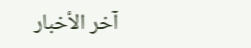آخر الأخبار